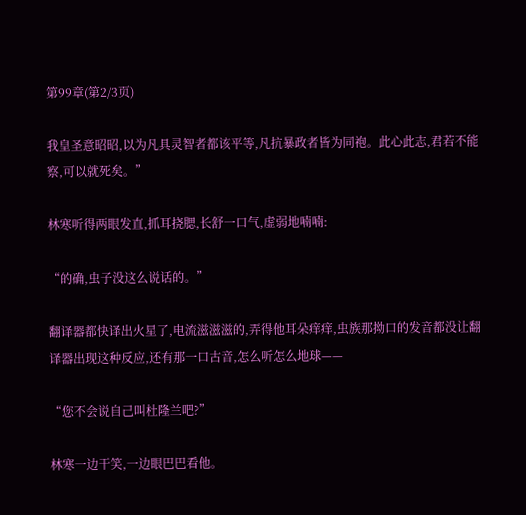第99章(第2/3页)

我皇圣意昭昭,以为凡具灵智者都该平等,凡抗暴政者皆为同袍。此心此志,君若不能察,可以就死矣。”

林寒听得两眼发直,抓耳挠腮,长舒一口气,虚弱地喃喃:

“的确,虫子没这么说话的。”

翻译器都快译出火星了,电流滋滋滋的,弄得他耳朵痒痒,虫族那拗口的发音都没让翻译器出现这种反应,还有那一口古音,怎么听怎么地球——

“您不会说自己叫杜隆兰吧?”

林寒一边干笑,一边眼巴巴看他。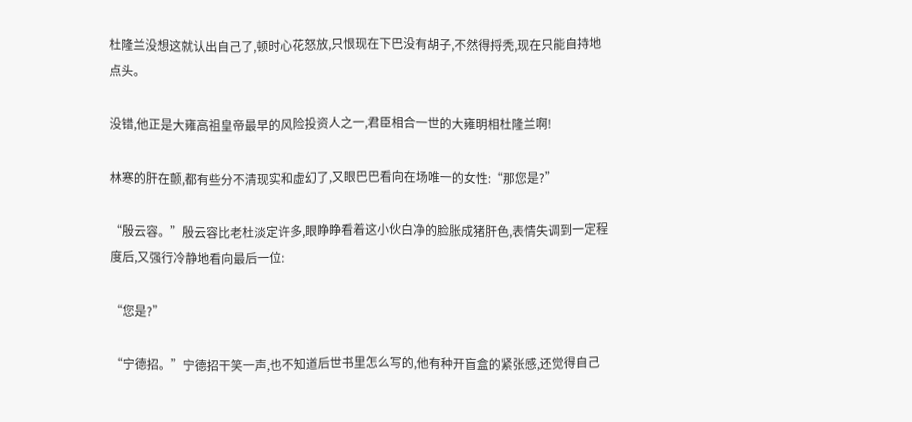杜隆兰没想这就认出自己了,顿时心花怒放,只恨现在下巴没有胡子,不然得捋秃,现在只能自持地点头。

没错,他正是大雍高祖皇帝最早的风险投资人之一,君臣相合一世的大雍明相杜隆兰啊!

林寒的肝在颤,都有些分不清现实和虚幻了,又眼巴巴看向在场唯一的女性:“那您是?”

“殷云容。”殷云容比老杜淡定许多,眼睁睁看着这小伙白净的脸胀成猪肝色,表情失调到一定程度后,又强行冷静地看向最后一位:

“您是?”

“宁德招。”宁德招干笑一声,也不知道后世书里怎么写的,他有种开盲盒的紧张感,还觉得自己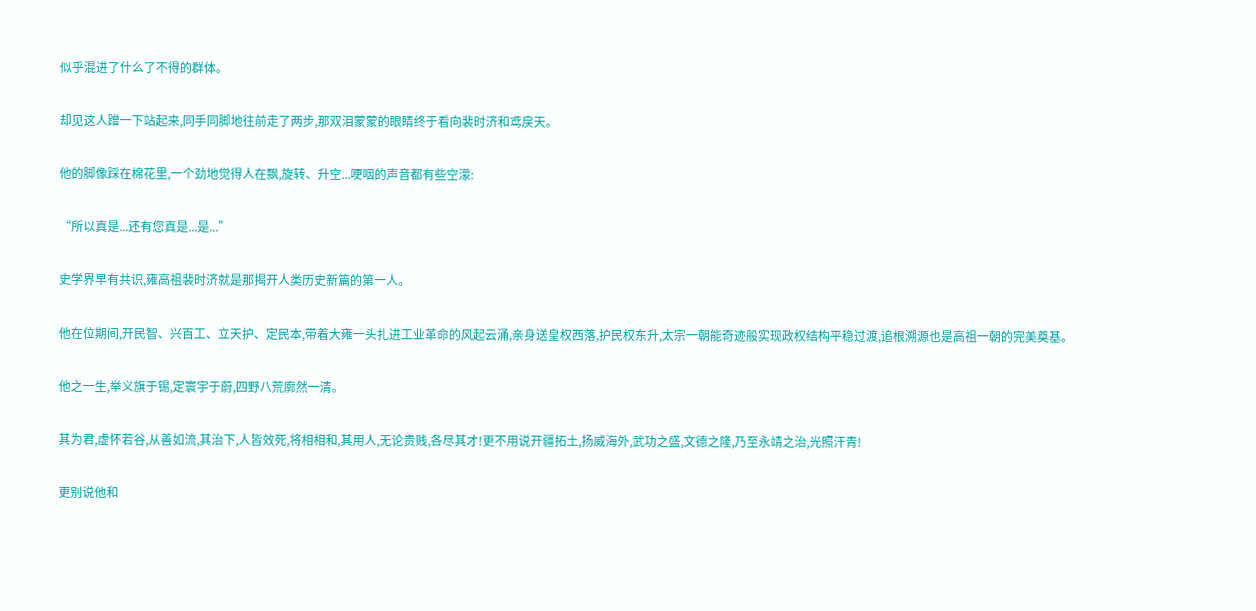似乎混进了什么了不得的群体。

却见这人蹭一下站起来,同手同脚地往前走了两步,那双泪蒙蒙的眼睛终于看向裴时济和鸢戾天。

他的脚像踩在棉花里,一个劲地觉得人在飘,旋转、升空...哽咽的声音都有些空濛:

“所以真是...还有您真是...是...”

史学界早有共识,雍高祖裴时济就是那揭开人类历史新篇的第一人。

他在位期间,开民智、兴百工、立天护、定民本,带着大雍一头扎进工业革命的风起云涌,亲身送皇权西落,护民权东升,太宗一朝能奇迹般实现政权结构平稳过渡,追根溯源也是高祖一朝的完美奠基。

他之一生,举义旗于锡,定寰宇于蔚,四野八荒廓然一清。

其为君,虚怀若谷,从善如流,其治下,人皆效死,将相相和,其用人,无论贵贱,各尽其才!更不用说开疆拓土,扬威海外,武功之盛,文德之隆,乃至永靖之治,光照汗青!

更别说他和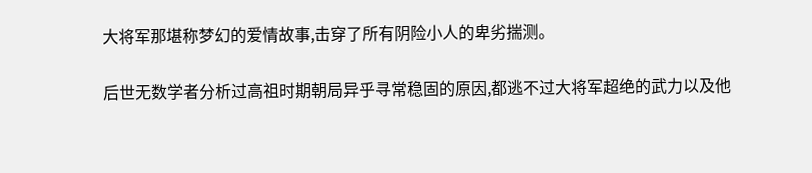大将军那堪称梦幻的爱情故事,击穿了所有阴险小人的卑劣揣测。

后世无数学者分析过高祖时期朝局异乎寻常稳固的原因,都逃不过大将军超绝的武力以及他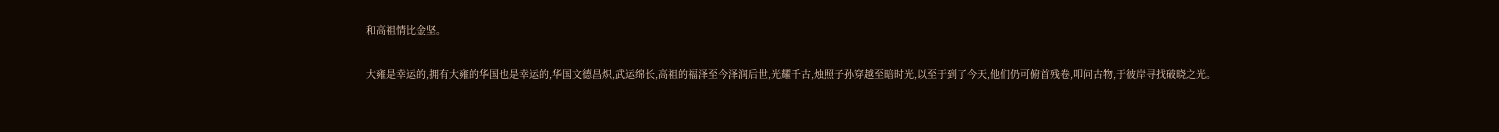和高祖情比金坚。

大雍是幸运的,拥有大雍的华国也是幸运的,华国文德昌炽,武运绵长,高祖的福泽至今泽润后世,光耀千古,烛照子孙穿越至暗时光,以至于到了今天,他们仍可俯首残卷,叩问古物,于彼岸寻找破晓之光。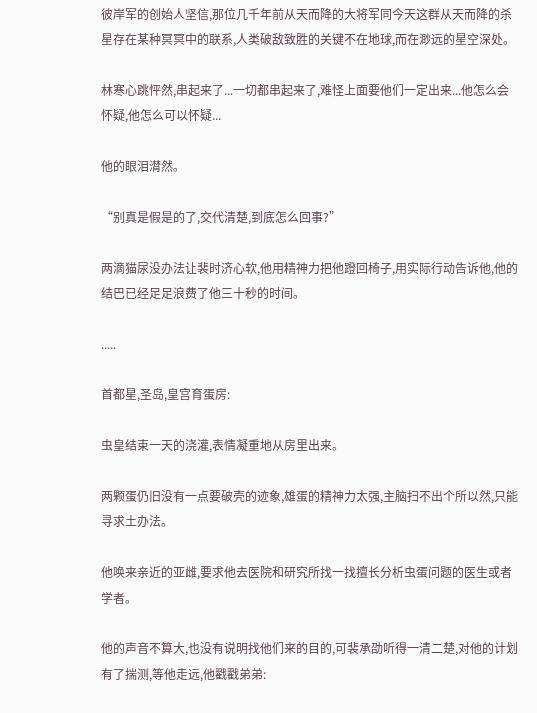彼岸军的创始人坚信,那位几千年前从天而降的大将军同今天这群从天而降的杀星存在某种冥冥中的联系,人类破敌致胜的关键不在地球,而在渺远的星空深处。

林寒心跳怦然,串起来了...一切都串起来了,难怪上面要他们一定出来...他怎么会怀疑,他怎么可以怀疑...

他的眼泪潸然。

“别真是假是的了,交代清楚,到底怎么回事?”

两滴猫尿没办法让裴时济心软,他用精神力把他蹬回椅子,用实际行动告诉他,他的结巴已经足足浪费了他三十秒的时间。

.....

首都星,圣岛,皇宫育蛋房:

虫皇结束一天的浇灌,表情凝重地从房里出来。

两颗蛋仍旧没有一点要破壳的迹象,雄蛋的精神力太强,主脑扫不出个所以然,只能寻求土办法。

他唤来亲近的亚雌,要求他去医院和研究所找一找擅长分析虫蛋问题的医生或者学者。

他的声音不算大,也没有说明找他们来的目的,可裴承劭听得一清二楚,对他的计划有了揣测,等他走远,他戳戳弟弟: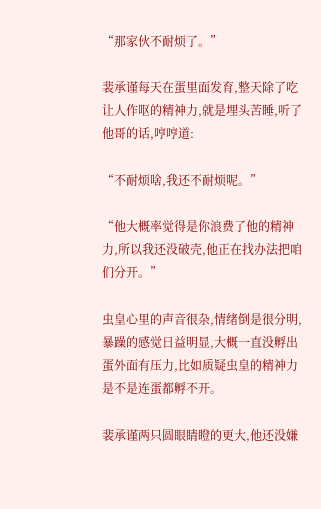“那家伙不耐烦了。”

裴承谨每天在蛋里面发育,整天除了吃让人作呕的精神力,就是埋头苦睡,听了他哥的话,哼哼道:

“不耐烦啥,我还不耐烦呢。”

“他大概率觉得是你浪费了他的精神力,所以我还没破壳,他正在找办法把咱们分开。”

虫皇心里的声音很杂,情绪倒是很分明,暴躁的感觉日益明显,大概一直没孵出蛋外面有压力,比如质疑虫皇的精神力是不是连蛋都孵不开。

裴承谨两只圆眼睛瞪的更大,他还没嫌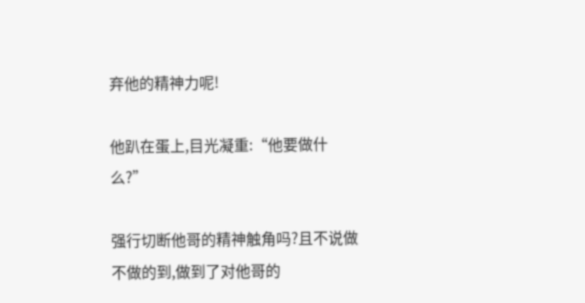弃他的精神力呢!

他趴在蛋上,目光凝重:“他要做什么?”

强行切断他哥的精神触角吗?且不说做不做的到,做到了对他哥的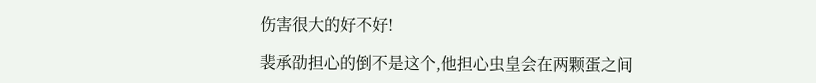伤害很大的好不好!

裴承劭担心的倒不是这个,他担心虫皇会在两颗蛋之间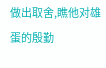做出取舍,瞧他对雄蛋的殷勤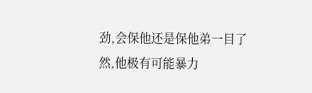劲,会保他还是保他弟一目了然,他极有可能暴力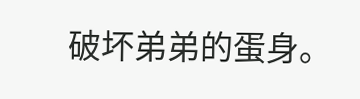破坏弟弟的蛋身。